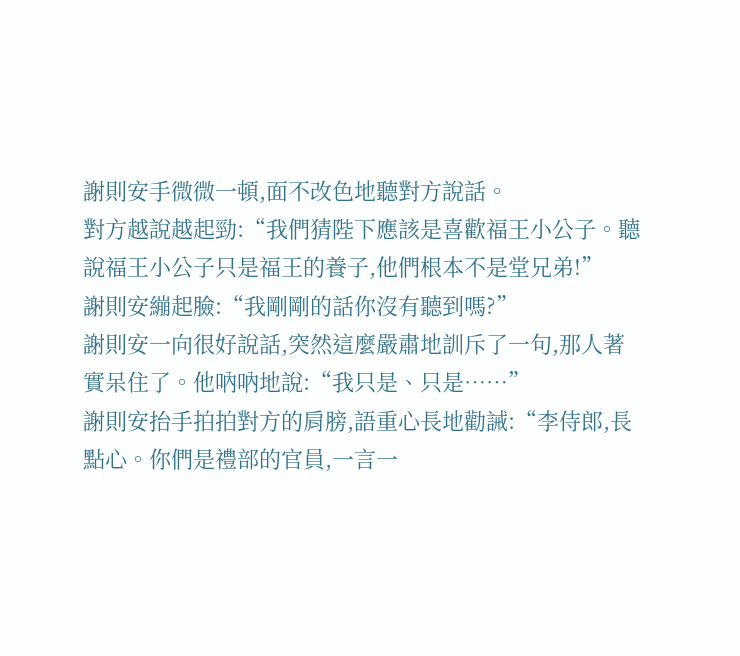謝則安手微微一頓,面不改色地聽對方說話。
對方越說越起勁:“我們猜陛下應該是喜歡福王小公子。聽說福王小公子只是福王的養子,他們根本不是堂兄弟!”
謝則安繃起臉:“我剛剛的話你沒有聽到嗎?”
謝則安一向很好說話,突然這麼嚴肅地訓斥了一句,那人著實呆住了。他吶吶地說:“我只是、只是……”
謝則安抬手拍拍對方的肩膀,語重心長地勸誡:“李侍郎,長點心。你們是禮部的官員,一言一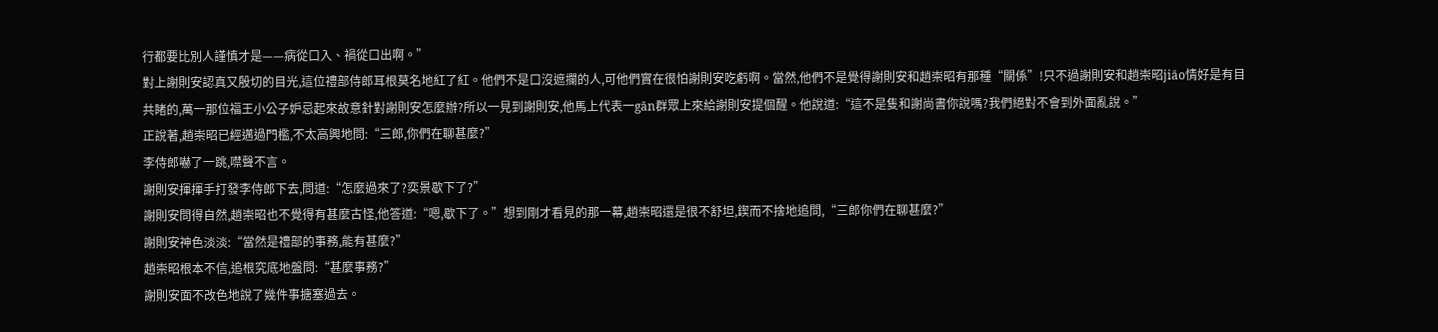行都要比別人謹慎才是——病從口入、禍從口出啊。”
對上謝則安認真又殷切的目光,這位禮部侍郎耳根莫名地紅了紅。他們不是口沒遮攔的人,可他們實在很怕謝則安吃虧啊。當然,他們不是覺得謝則安和趙崇昭有那種“關係”!只不過謝則安和趙崇昭jiāo情好是有目共睹的,萬一那位福王小公子妒忌起來故意針對謝則安怎麼辦?所以一見到謝則安,他馬上代表一gān群眾上來給謝則安提個醒。他說道:“這不是隻和謝尚書你說嗎?我們絕對不會到外面亂說。”
正說著,趙崇昭已經邁過門檻,不太高興地問:“三郎,你們在聊甚麼?”
李侍郎嚇了一跳,噤聲不言。
謝則安揮揮手打發李侍郎下去,問道:“怎麼過來了?奕景歇下了?”
謝則安問得自然,趙崇昭也不覺得有甚麼古怪,他答道:“嗯,歇下了。”想到剛才看見的那一幕,趙崇昭還是很不舒坦,鍥而不捨地追問,“三郎你們在聊甚麼?”
謝則安神色淡淡:“當然是禮部的事務,能有甚麼?”
趙崇昭根本不信,追根究底地盤問:“甚麼事務?”
謝則安面不改色地說了幾件事搪塞過去。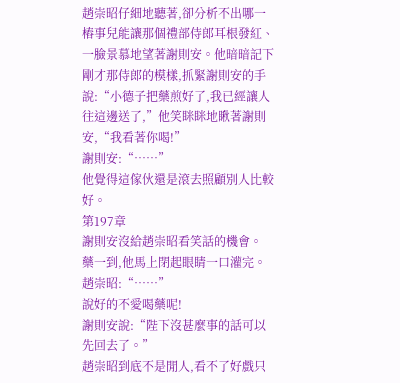趙崇昭仔細地聽著,卻分析不出哪一樁事兒能讓那個禮部侍郎耳根發紅、一臉景慕地望著謝則安。他暗暗記下剛才那侍郎的模樣,抓緊謝則安的手說:“小德子把藥煎好了,我已經讓人往這邊送了,”他笑眯眯地瞅著謝則安,“我看著你喝!”
謝則安:“……”
他覺得這傢伙還是滾去照顧別人比較好。
第197章
謝則安沒給趙崇昭看笑話的機會。
藥一到,他馬上閉起眼睛一口灌完。
趙崇昭:“……”
說好的不愛喝藥呢!
謝則安說:“陛下沒甚麼事的話可以先回去了。”
趙崇昭到底不是閒人,看不了好戲只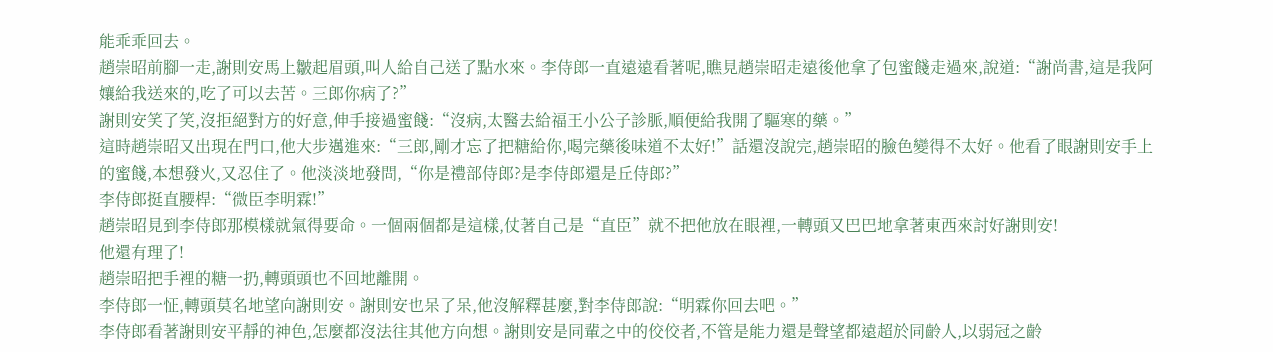能乖乖回去。
趙崇昭前腳一走,謝則安馬上皺起眉頭,叫人給自己送了點水來。李侍郎一直遠遠看著呢,瞧見趙崇昭走遠後他拿了包蜜餞走過來,說道:“謝尚書,這是我阿孃給我送來的,吃了可以去苦。三郎你病了?”
謝則安笑了笑,沒拒絕對方的好意,伸手接過蜜餞:“沒病,太醫去給福王小公子診脈,順便給我開了驅寒的藥。”
這時趙崇昭又出現在門口,他大步邁進來:“三郎,剛才忘了把糖給你,喝完藥後味道不太好!”話還沒說完,趙崇昭的臉色變得不太好。他看了眼謝則安手上的蜜餞,本想發火,又忍住了。他淡淡地發問,“你是禮部侍郎?是李侍郎還是丘侍郎?”
李侍郎挺直腰桿:“微臣李明霖!”
趙崇昭見到李侍郎那模樣就氣得要命。一個兩個都是這樣,仗著自己是“直臣”就不把他放在眼裡,一轉頭又巴巴地拿著東西來討好謝則安!
他還有理了!
趙崇昭把手裡的糖一扔,轉頭頭也不回地離開。
李侍郎一怔,轉頭莫名地望向謝則安。謝則安也呆了呆,他沒解釋甚麼,對李侍郎說:“明霖你回去吧。”
李侍郎看著謝則安平靜的神色,怎麼都沒法往其他方向想。謝則安是同輩之中的佼佼者,不管是能力還是聲望都遠超於同齡人,以弱冠之齡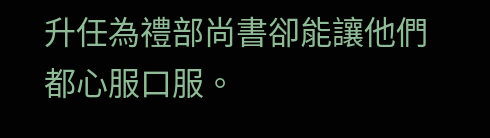升任為禮部尚書卻能讓他們都心服口服。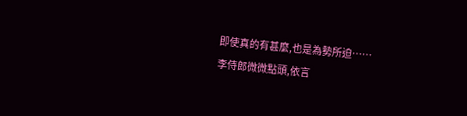即使真的有甚麼,也是為勢所迫……
李侍郎微微點頭,依言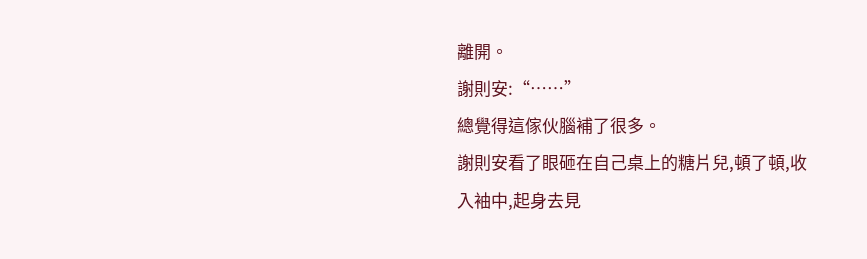離開。
謝則安:“……”
總覺得這傢伙腦補了很多。
謝則安看了眼砸在自己桌上的糖片兒,頓了頓,收入袖中,起身去見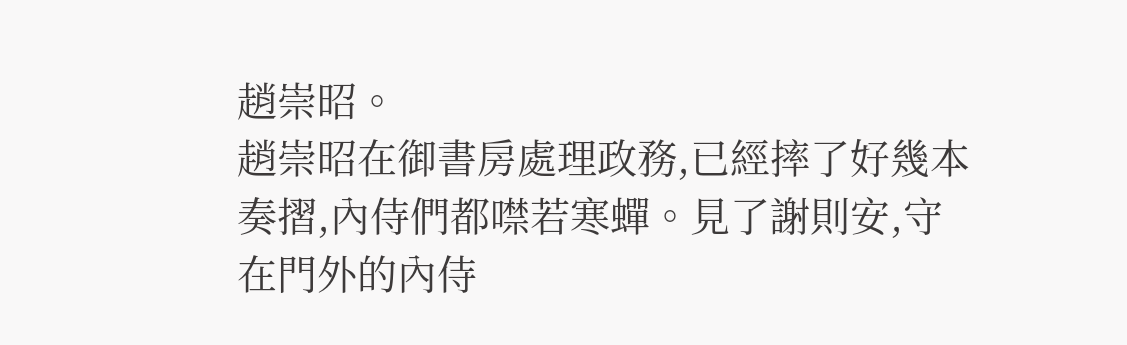趙崇昭。
趙崇昭在御書房處理政務,已經摔了好幾本奏摺,內侍們都噤若寒蟬。見了謝則安,守在門外的內侍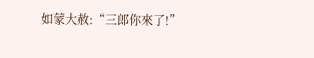如蒙大赦:“三郎你來了!”